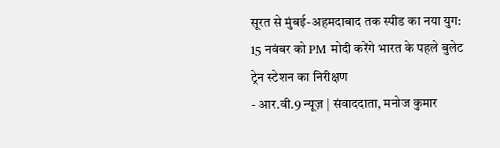सूरत से मुंबई-अहमदाबाद तक स्पीड का नया युग: 15 नवंबर को PM मोदी करेंगे भारत के पहले बुलेट ट्रेन स्टेशन का निरीक्षण
- आर.वी.9 न्यूज़ | संवाददाता, मनोज कुमार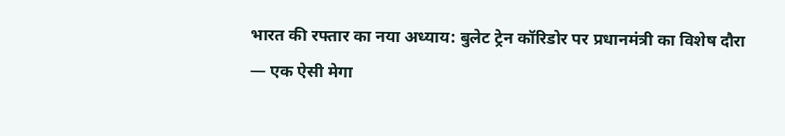भारत की रफ्तार का नया अध्याय: बुलेट ट्रेन कॉरिडोर पर प्रधानमंत्री का विशेष दौरा
— एक ऐसी मेगा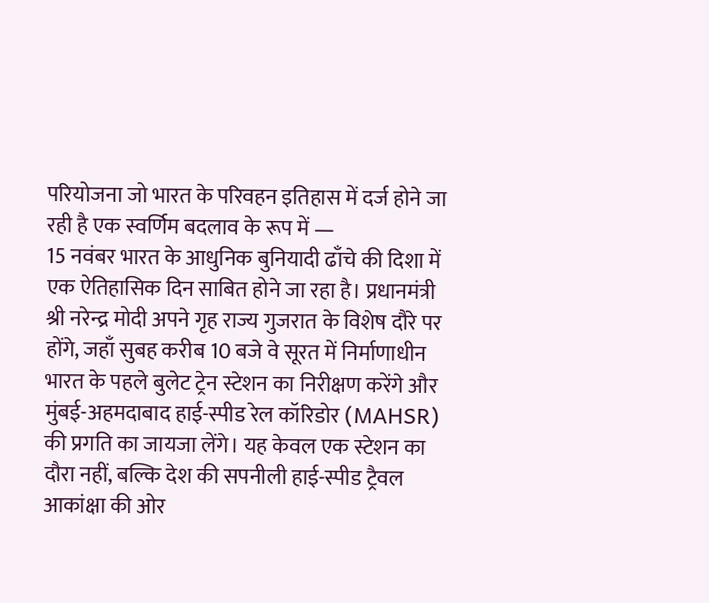परियोजना जो भारत के परिवहन इतिहास में दर्ज होने जा रही है एक स्वर्णिम बदलाव के रूप में —
15 नवंबर भारत के आधुनिक बुनियादी ढाँचे की दिशा में एक ऐतिहासिक दिन साबित होने जा रहा है। प्रधानमंत्री श्री नरेन्द्र मोदी अपने गृह राज्य गुजरात के विशेष दौरे पर होंगे, जहाँ सुबह करीब 10 बजे वे सूरत में निर्माणाधीन भारत के पहले बुलेट ट्रेन स्टेशन का निरीक्षण करेंगे और मुंबई-अहमदाबाद हाई-स्पीड रेल कॉरिडोर (MAHSR) की प्रगति का जायजा लेंगे। यह केवल एक स्टेशन का दौरा नहीं, बल्कि देश की सपनीली हाई-स्पीड ट्रैवल आकांक्षा की ओर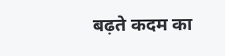बढ़ते कदम का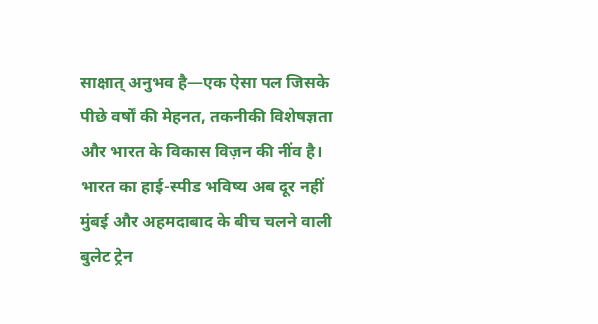साक्षात् अनुभव है—एक ऐसा पल जिसके पीछे वर्षों की मेहनत, तकनीकी विशेषज्ञता और भारत के विकास विज़न की नींव है।
भारत का हाई-स्पीड भविष्य अब दूर नहीं
मुंबई और अहमदाबाद के बीच चलने वाली बुलेट ट्रेन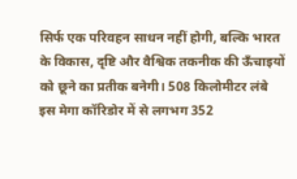सिर्फ एक परिवहन साधन नहीं होगी, बल्कि भारत के विकास, दृष्टि और वैश्विक तकनीक की ऊँचाइयों को छूने का प्रतीक बनेगी। 508 किलोमीटर लंबे इस मेगा कॉरिडोर में से लगभग 352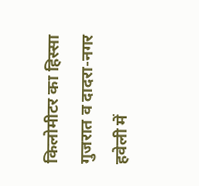किलोमीटर का हिस्सा गुजरात व दादरा-नगर हवेली में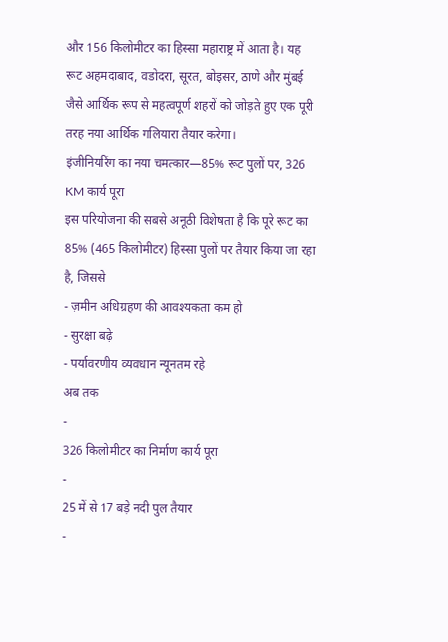और 156 किलोमीटर का हिस्सा महाराष्ट्र में आता है। यह रूट अहमदाबाद, वडोदरा, सूरत, बोइसर, ठाणे और मुंबई जैसे आर्थिक रूप से महत्वपूर्ण शहरों को जोड़ते हुए एक पूरी तरह नया आर्थिक गलियारा तैयार करेगा।
इंजीनियरिंग का नया चमत्कार—85% रूट पुलों पर, 326 KM कार्य पूरा
इस परियोजना की सबसे अनूठी विशेषता है कि पूरे रूट का 85% (465 किलोमीटर) हिस्सा पुलों पर तैयार किया जा रहा है, जिससे
- ज़मीन अधिग्रहण की आवश्यकता कम हो
- सुरक्षा बढ़े
- पर्यावरणीय व्यवधान न्यूनतम रहे
अब तक
-
326 किलोमीटर का निर्माण कार्य पूरा
-
25 में से 17 बड़े नदी पुल तैयार
-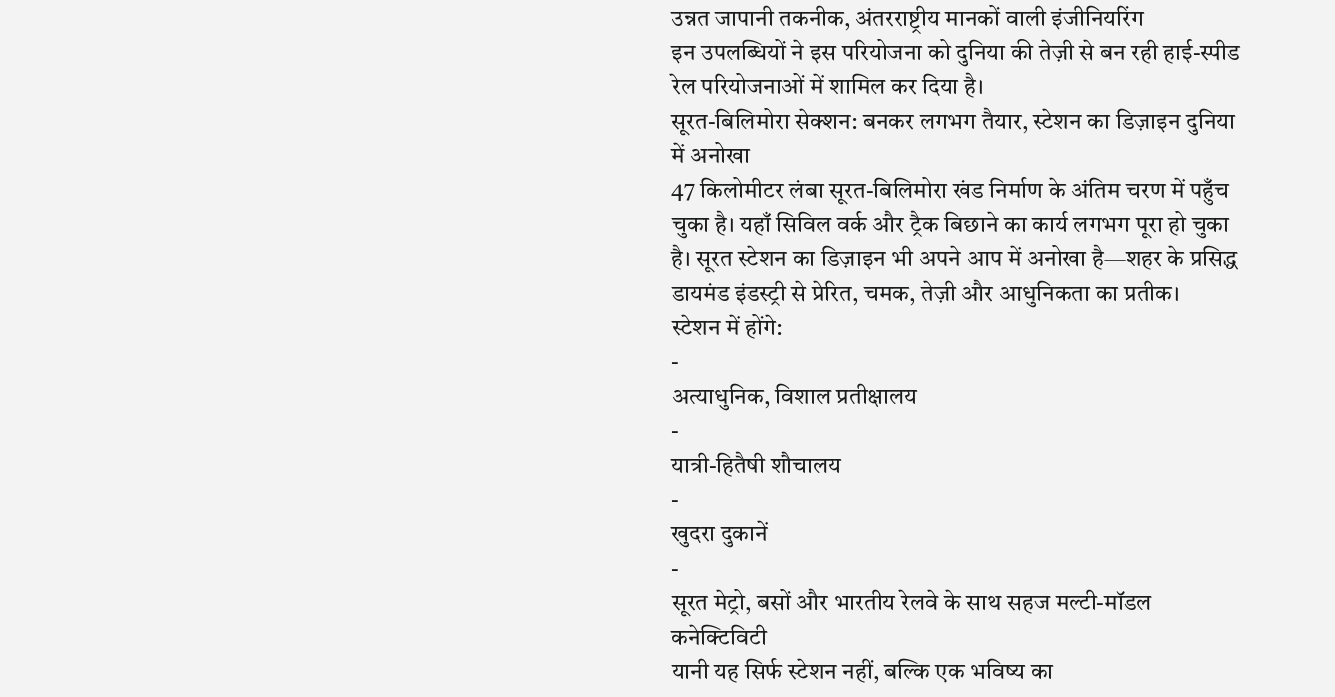उन्नत जापानी तकनीक, अंतरराष्ट्रीय मानकों वाली इंजीनियरिंग
इन उपलब्धियों ने इस परियोजना को दुनिया की तेज़ी से बन रही हाई-स्पीड रेल परियोजनाओं में शामिल कर दिया है।
सूरत-बिलिमोरा सेक्शन: बनकर लगभग तैयार, स्टेशन का डिज़ाइन दुनिया में अनोखा
47 किलोमीटर लंबा सूरत-बिलिमोरा खंड निर्माण के अंतिम चरण में पहुँच चुका है। यहाँ सिविल वर्क और ट्रैक बिछाने का कार्य लगभग पूरा हो चुका है। सूरत स्टेशन का डिज़ाइन भी अपने आप में अनोखा है—शहर के प्रसिद्ध डायमंड इंडस्ट्री से प्रेरित, चमक, तेज़ी और आधुनिकता का प्रतीक।
स्टेशन में होंगे:
-
अत्याधुनिक, विशाल प्रतीक्षालय
-
यात्री-हितैषी शौचालय
-
खुदरा दुकानें
-
सूरत मेट्रो, बसों और भारतीय रेलवे के साथ सहज मल्टी-मॉडल कनेक्टिविटी
यानी यह सिर्फ स्टेशन नहीं, बल्कि एक भविष्य का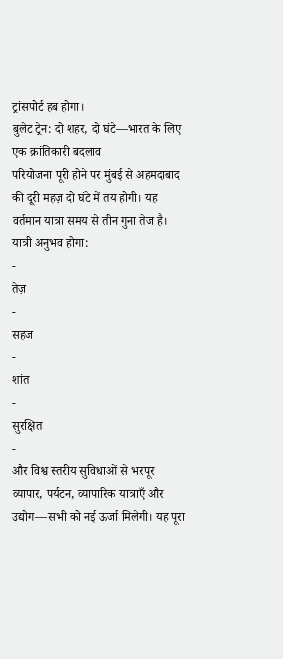ट्रांसपोर्ट हब होगा।
बुलेट ट्रेन: दो शहर, दो घंटे—भारत के लिए एक क्रांतिकारी बदलाव
परियोजना पूरी होने पर मुंबई से अहमदाबाद की दूरी महज़ दो घंटे में तय होगी। यह वर्तमान यात्रा समय से तीन गुना तेज है। यात्री अनुभव होगा:
-
तेज़
-
सहज
-
शांत
-
सुरक्षित
-
और विश्व स्तरीय सुविधाओं से भरपूर
व्यापार, पर्यटन, व्यापारिक यात्राएँ और उद्योग—सभी को नई ऊर्जा मिलेगी। यह पूरा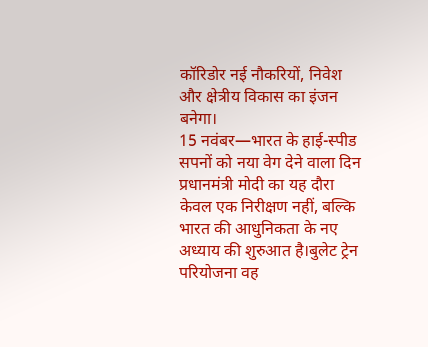कॉरिडोर नई नौकरियों, निवेश और क्षेत्रीय विकास का इंजन बनेगा।
15 नवंबर—भारत के हाई-स्पीड सपनों को नया वेग देने वाला दिन
प्रधानमंत्री मोदी का यह दौरा केवल एक निरीक्षण नहीं, बल्कि भारत की आधुनिकता के नए अध्याय की शुरुआत है।बुलेट ट्रेन परियोजना वह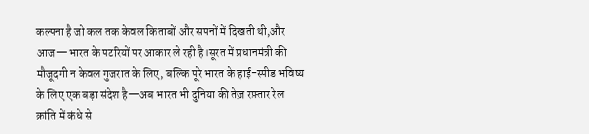कल्पना है जो कल तक केवल किताबों और सपनों में दिखती थी,और आज—भारत के पटरियों पर आकार ले रही है।सूरत में प्रधानमंत्री की मौजूदगी न केवल गुजरात के लिए, बल्कि पूरे भारत के हाई-स्पीड भविष्य के लिए एक बड़ा संदेश है—अब भारत भी दुनिया की तेज़ रफ़्तार रेल क्रांति में कंधे से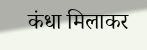कंधा मिलाकर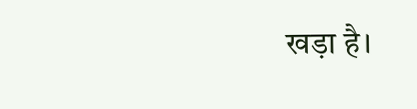खड़ा है।